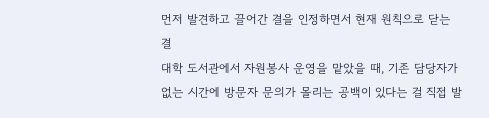먼저 발견하고 끌어간 결을 인정하면서 현재 원칙으로 닫는 결
대학 도서관에서 자원봉사 운영을 맡았을 때, 기존 담당자가 없는 시간에 방문자 문의가 몰리는 공백이 있다는 걸 직접 발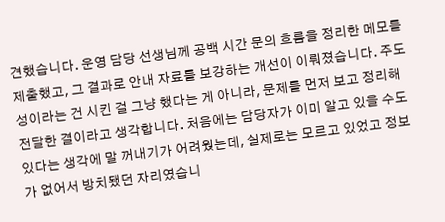견했습니다. 운영 담당 선생님께 공백 시간 문의 흐름을 정리한 메모를 제출했고, 그 결과로 안내 자료를 보강하는 개선이 이뤄졌습니다. 주도성이라는 건 시킨 걸 그냥 했다는 게 아니라, 문제를 먼저 보고 정리해 전달한 결이라고 생각합니다. 처음에는 담당자가 이미 알고 있을 수도 있다는 생각에 말 꺼내기가 어려웠는데, 실제로는 모르고 있었고 정보가 없어서 방치됐던 자리였습니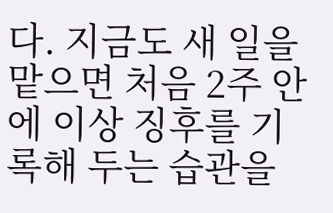다. 지금도 새 일을 맡으면 처음 2주 안에 이상 징후를 기록해 두는 습관을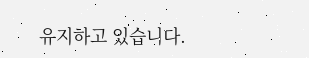유지하고 있습니다.